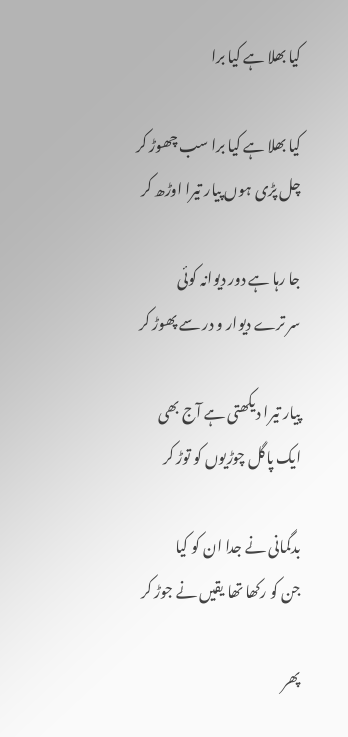کیا بھلا ہے کیا برا

کیا بھلا ہے کیا برا سب چھوڑ کر
چل پڑی ہوں پیار تیرا اوڑھ کر

جا رہا ہے دور دیوانہ کوئی
سر ترے دیوار و در سے پھوڑ کر

پیار تیرا دیکھتی ہے آج بھی
ایک پاگل چوڑیوں کو توڑ کر

بدگمانی نے جدا ان کو کیا
جن کو رکھا تھا یقیں نے جوڑ کر

پھر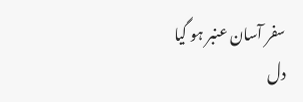سفر آسان عنبر ہو گیا
دل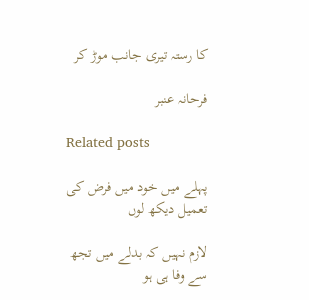کا رستہ تیری جانب موڑ کر

فرحانہ عنبر

Related posts

پہلے میں خود میں فرض کی تعمیل دیکھ لوں

لازم نہیں کہ بدلے میں تجھ سے وفا ہی ہو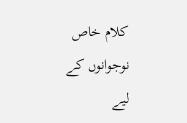کلام خاص نوجوانوں کے لیے